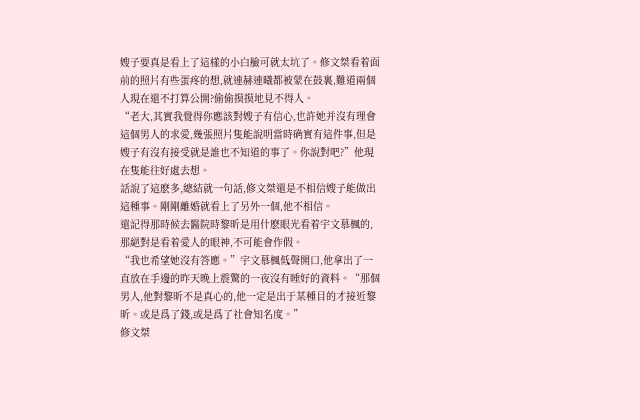嫂子要真是看上了這樣的小白臉可就太坑了。修文桀看着面前的照片有些蛋疼的想,就連赫連曦都被蒙在鼓裏,難道兩個人現在還不打算公開?偷偷摸摸地見不得人。
“老大,其實我覺得你應該對嫂子有信心,也許她并沒有理會這個男人的求愛,幾張照片隻能說明當時确實有這件事,但是嫂子有沒有接受就是誰也不知道的事了。你說對吧?”他現在隻能往好處去想。
話說了這麽多,總結就一句話,修文桀還是不相信嫂子能做出這種事。剛剛離婚就看上了另外一個,他不相信。
還記得那時候去醫院時黎昕是用什麽眼光看着宇文慕楓的,那絕對是看着愛人的眼神,不可能會作假。
“我也希望她沒有答應。”宇文慕楓低聲開口,他拿出了一直放在手邊的昨天晚上震驚的一夜沒有睡好的資料。“那個男人,他對黎昕不是真心的,他一定是出于某種目的才接近黎昕。或是爲了錢,或是爲了社會知名度。”
修文桀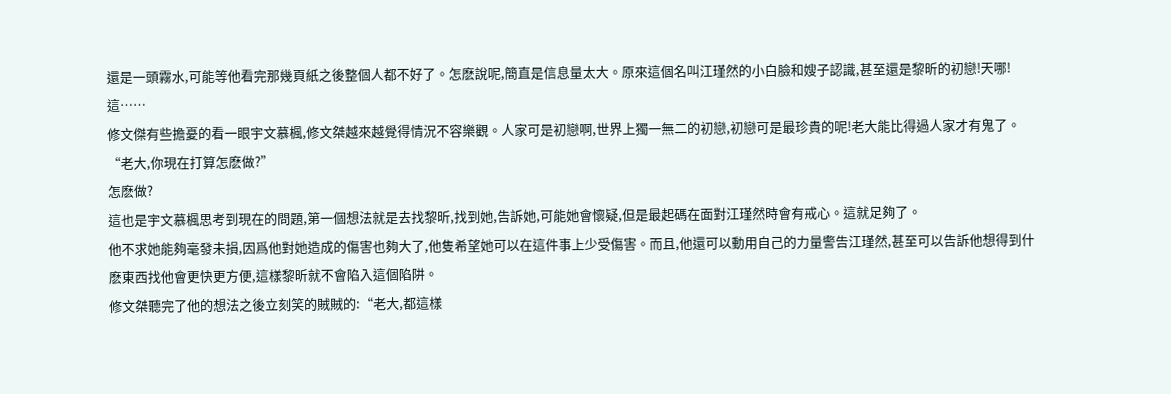還是一頭霧水,可能等他看完那幾頁紙之後整個人都不好了。怎麽說呢,簡直是信息量太大。原來這個名叫江瑾然的小白臉和嫂子認識,甚至還是黎昕的初戀!天哪!這……
修文傑有些擔憂的看一眼宇文慕楓,修文桀越來越覺得情況不容樂觀。人家可是初戀啊,世界上獨一無二的初戀,初戀可是最珍貴的呢!老大能比得過人家才有鬼了。“老大,你現在打算怎麽做?”
怎麽做?
這也是宇文慕楓思考到現在的問題,第一個想法就是去找黎昕,找到她,告訴她,可能她會懷疑,但是最起碼在面對江瑾然時會有戒心。這就足夠了。
他不求她能夠毫發未損,因爲他對她造成的傷害也夠大了,他隻希望她可以在這件事上少受傷害。而且,他還可以動用自己的力量警告江瑾然,甚至可以告訴他想得到什麽東西找他會更快更方便,這樣黎昕就不會陷入這個陷阱。
修文桀聽完了他的想法之後立刻笑的賊賊的:“老大,都這樣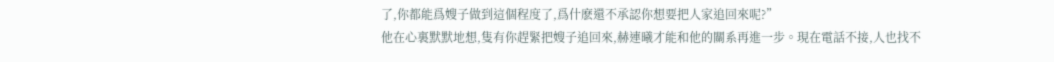了,你都能爲嫂子做到這個程度了,爲什麽還不承認你想要把人家追回來呢?”
他在心裏默默地想,隻有你趕緊把嫂子追回來,赫連曦才能和他的關系再進一步。現在電話不接,人也找不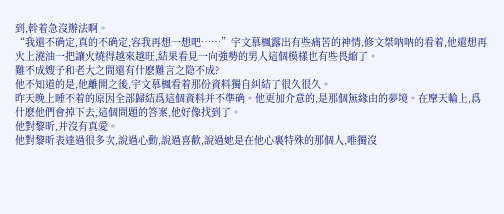到,幹着急沒辦法啊。
“我還不确定,真的不确定,容我再想一想吧……”宇文慕楓露出有些痛苦的神情,修文桀呐呐的看着,他還想再火上澆油一把讓火燒得越來越旺,結果看見一向強勢的男人這個模樣也有些畏縮了。
難不成嫂子和老大之間還有什麽難言之隐不成?
他不知道的是,他離開之後,宇文慕楓看着那份資料獨自糾結了很久很久。
昨天晚上睡不着的原因全部歸結爲這個資料并不準确。他更加介意的,是那個無緣由的夢境。在摩天輪上,爲什麽他們會掉下去,這個問題的答案,他好像找到了。
他對黎昕,并沒有真愛。
他對黎昕表達過很多次,說過心動,說過喜歡,說過她是在他心裏特殊的那個人,唯獨沒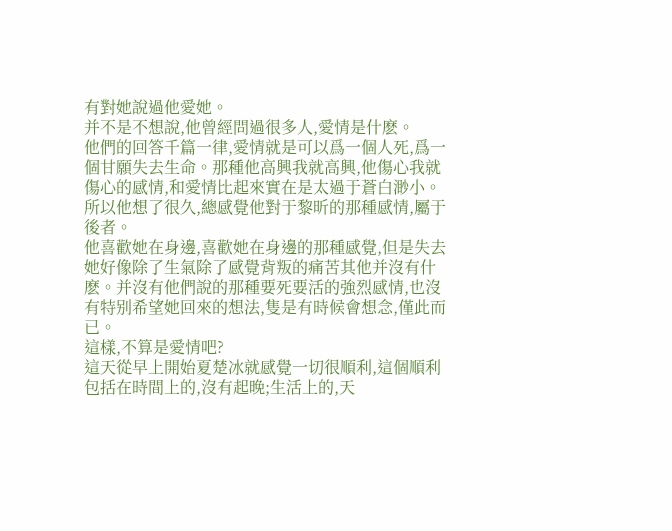有對她說過他愛她。
并不是不想說,他曾經問過很多人,愛情是什麽。
他們的回答千篇一律,愛情就是可以爲一個人死,爲一個甘願失去生命。那種他高興我就高興,他傷心我就傷心的感情,和愛情比起來實在是太過于蒼白渺小。
所以他想了很久,總感覺他對于黎昕的那種感情,屬于後者。
他喜歡她在身邊,喜歡她在身邊的那種感覺,但是失去她好像除了生氣除了感覺背叛的痛苦其他并沒有什麽。并沒有他們說的那種要死要活的強烈感情,也沒有特别希望她回來的想法,隻是有時候會想念,僅此而已。
這樣,不算是愛情吧?
這天從早上開始夏楚冰就感覺一切很順利,這個順利包括在時間上的,沒有起晚;生活上的,天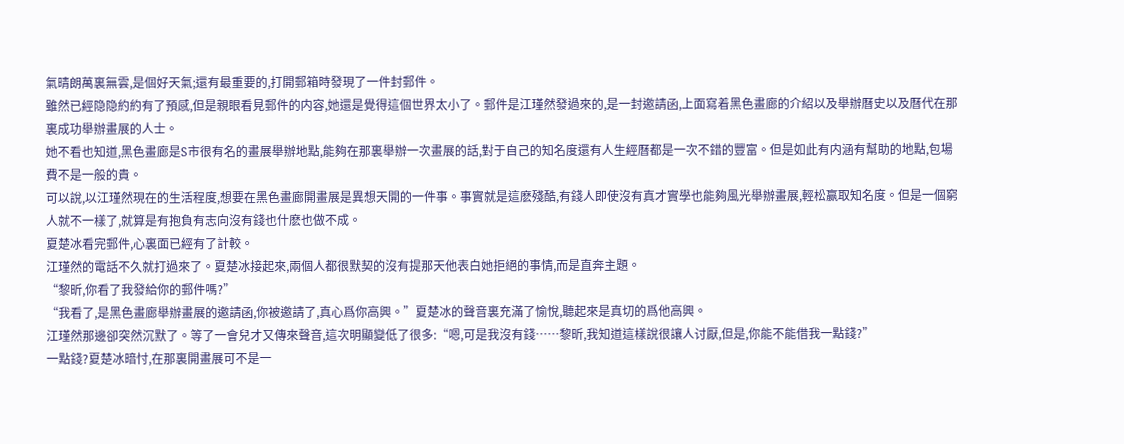氣晴朗萬裏無雲,是個好天氣;還有最重要的,打開郵箱時發現了一件封郵件。
雖然已經隐隐約約有了預感,但是親眼看見郵件的内容,她還是覺得這個世界太小了。郵件是江瑾然發過來的,是一封邀請函,上面寫着黑色畫廊的介紹以及舉辦曆史以及曆代在那裏成功舉辦畫展的人士。
她不看也知道,黑色畫廊是S市很有名的畫展舉辦地點,能夠在那裏舉辦一次畫展的話,對于自己的知名度還有人生經曆都是一次不錯的豐富。但是如此有内涵有幫助的地點,包場費不是一般的貴。
可以說,以江瑾然現在的生活程度,想要在黑色畫廊開畫展是異想天開的一件事。事實就是這麽殘酷,有錢人即使沒有真才實學也能夠風光舉辦畫展,輕松赢取知名度。但是一個窮人就不一樣了,就算是有抱負有志向沒有錢也什麽也做不成。
夏楚冰看完郵件,心裏面已經有了計較。
江瑾然的電話不久就打過來了。夏楚冰接起來,兩個人都很默契的沒有提那天他表白她拒絕的事情,而是直奔主題。
“黎昕,你看了我發給你的郵件嗎?”
“我看了,是黑色畫廊舉辦畫展的邀請函,你被邀請了,真心爲你高興。”夏楚冰的聲音裏充滿了愉悅,聽起來是真切的爲他高興。
江瑾然那邊卻突然沉默了。等了一會兒才又傳來聲音,這次明顯變低了很多:“嗯,可是我沒有錢……黎昕,我知道這樣說很讓人讨厭,但是,你能不能借我一點錢?”
一點錢?夏楚冰暗忖,在那裏開畫展可不是一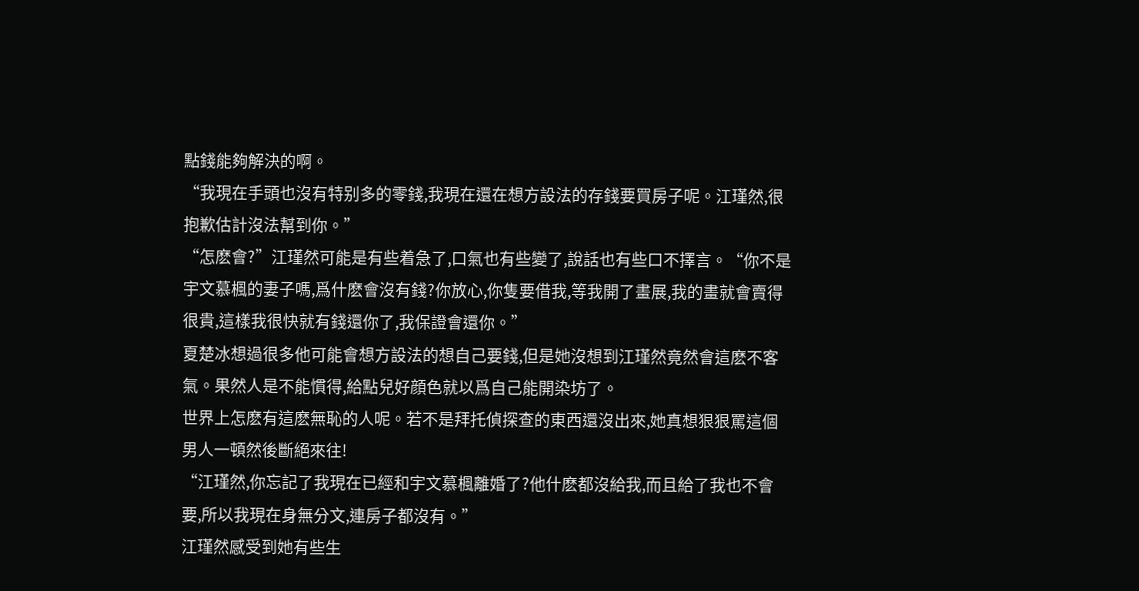點錢能夠解決的啊。
“我現在手頭也沒有特别多的零錢,我現在還在想方設法的存錢要買房子呢。江瑾然,很抱歉估計沒法幫到你。”
“怎麽會?”江瑾然可能是有些着急了,口氣也有些變了,說話也有些口不擇言。“你不是宇文慕楓的妻子嗎,爲什麽會沒有錢?你放心,你隻要借我,等我開了畫展,我的畫就會賣得很貴,這樣我很快就有錢還你了,我保證會還你。”
夏楚冰想過很多他可能會想方設法的想自己要錢,但是她沒想到江瑾然竟然會這麽不客氣。果然人是不能慣得,給點兒好顔色就以爲自己能開染坊了。
世界上怎麽有這麽無恥的人呢。若不是拜托偵探查的東西還沒出來,她真想狠狠罵這個男人一頓然後斷絕來往!
“江瑾然,你忘記了我現在已經和宇文慕楓離婚了?他什麽都沒給我,而且給了我也不會要,所以我現在身無分文,連房子都沒有。”
江瑾然感受到她有些生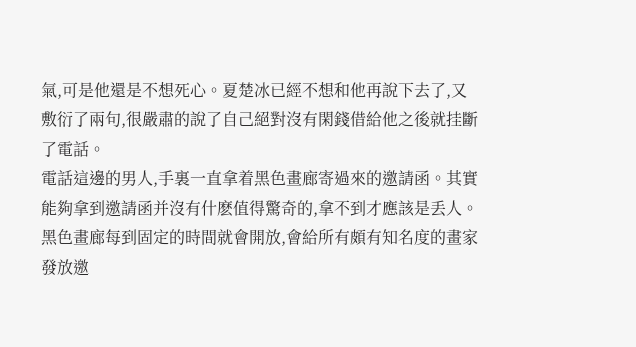氣,可是他還是不想死心。夏楚冰已經不想和他再說下去了,又敷衍了兩句,很嚴肅的說了自己絕對沒有閑錢借給他之後就挂斷了電話。
電話這邊的男人,手裏一直拿着黑色畫廊寄過來的邀請函。其實能夠拿到邀請函并沒有什麽值得驚奇的,拿不到才應該是丢人。黑色畫廊每到固定的時間就會開放,會給所有頗有知名度的畫家發放邀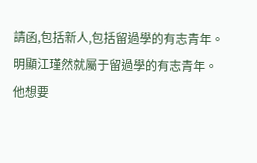請函,包括新人,包括留過學的有志青年。
明顯江瑾然就屬于留過學的有志青年。
他想要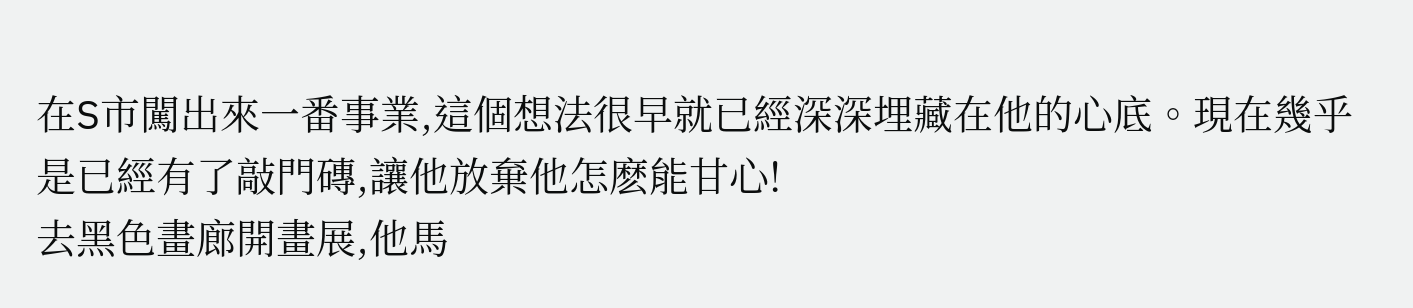在S市闖出來一番事業,這個想法很早就已經深深埋藏在他的心底。現在幾乎是已經有了敲門磚,讓他放棄他怎麽能甘心!
去黑色畫廊開畫展,他馬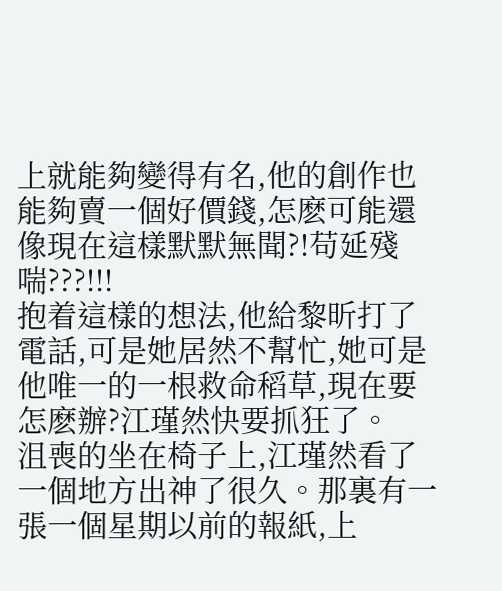上就能夠變得有名,他的創作也能夠賣一個好價錢,怎麽可能還像現在這樣默默無聞?!苟延殘喘???!!!
抱着這樣的想法,他給黎昕打了電話,可是她居然不幫忙,她可是他唯一的一根救命稻草,現在要怎麽辦?江瑾然快要抓狂了。
沮喪的坐在椅子上,江瑾然看了一個地方出神了很久。那裏有一張一個星期以前的報紙,上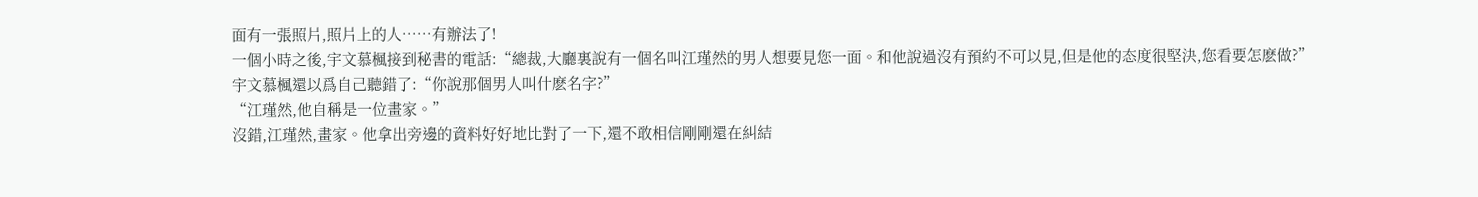面有一張照片,照片上的人……有辦法了!
一個小時之後,宇文慕楓接到秘書的電話:“總裁,大廳裏說有一個名叫江瑾然的男人想要見您一面。和他說過沒有預約不可以見,但是他的态度很堅決,您看要怎麽做?”
宇文慕楓還以爲自己聽錯了:“你說那個男人叫什麽名字?”
“江瑾然,他自稱是一位畫家。”
沒錯,江瑾然,畫家。他拿出旁邊的資料好好地比對了一下,還不敢相信剛剛還在糾結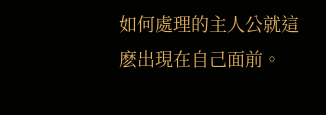如何處理的主人公就這麽出現在自己面前。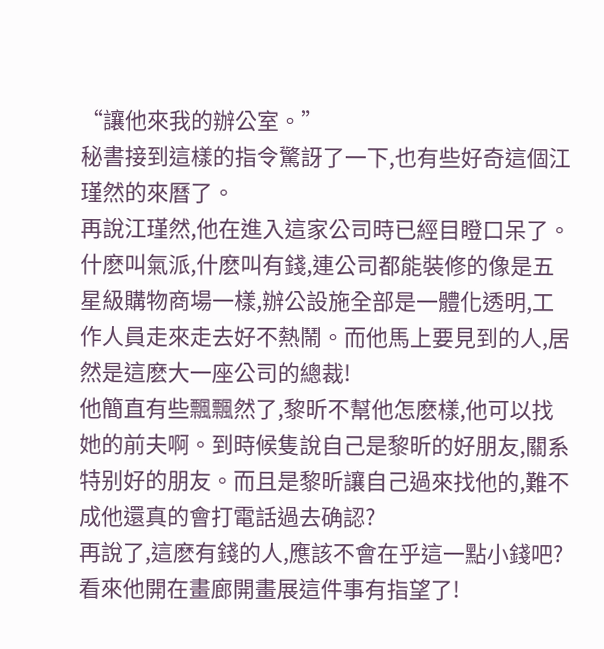“讓他來我的辦公室。”
秘書接到這樣的指令驚訝了一下,也有些好奇這個江瑾然的來曆了。
再說江瑾然,他在進入這家公司時已經目瞪口呆了。什麽叫氣派,什麽叫有錢,連公司都能裝修的像是五星級購物商場一樣,辦公設施全部是一體化透明,工作人員走來走去好不熱鬧。而他馬上要見到的人,居然是這麽大一座公司的總裁!
他簡直有些飄飄然了,黎昕不幫他怎麽樣,他可以找她的前夫啊。到時候隻說自己是黎昕的好朋友,關系特别好的朋友。而且是黎昕讓自己過來找他的,難不成他還真的會打電話過去确認?
再說了,這麽有錢的人,應該不會在乎這一點小錢吧?
看來他開在畫廊開畫展這件事有指望了!